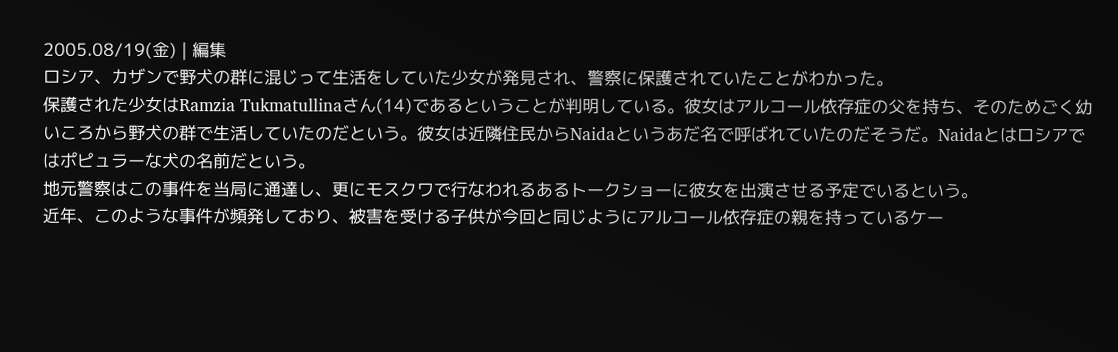2005.08/19(金) | 編集
ロシア、カザンで野犬の群に混じって生活をしていた少女が発見され、警察に保護されていたことがわかった。
保護された少女はRamzia Tukmatullinaさん(14)であるということが判明している。彼女はアルコール依存症の父を持ち、そのためごく幼いころから野犬の群で生活していたのだという。彼女は近隣住民からNaidaというあだ名で呼ばれていたのだそうだ。Naidaとはロシアではポピュラーな犬の名前だという。
地元警察はこの事件を当局に通達し、更にモスクワで行なわれるあるトークショーに彼女を出演させる予定でいるという。
近年、このような事件が頻発しており、被害を受ける子供が今回と同じようにアルコール依存症の親を持っているケー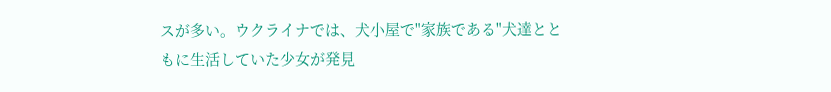スが多い。ウクライナでは、犬小屋で"家族である"犬達とともに生活していた少女が発見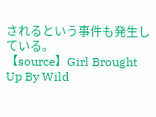されるという事件も発生している。
【source】Girl Brought Up By Wild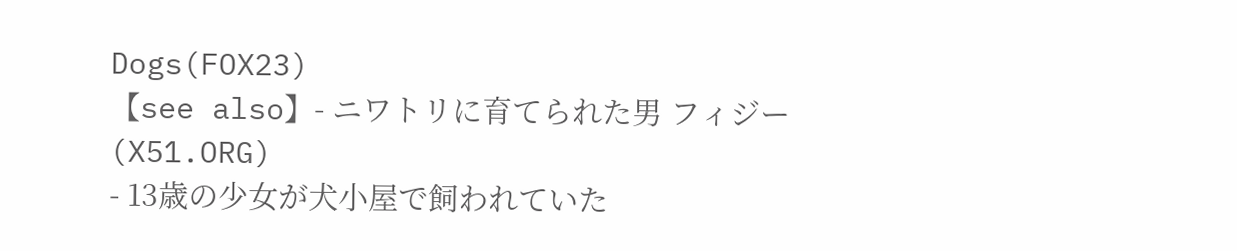Dogs(FOX23)
【see also】- ニワトリに育てられた男 フィジー(X51.ORG)
- 13歳の少女が犬小屋で飼われていた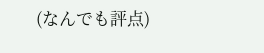(なんでも評点)